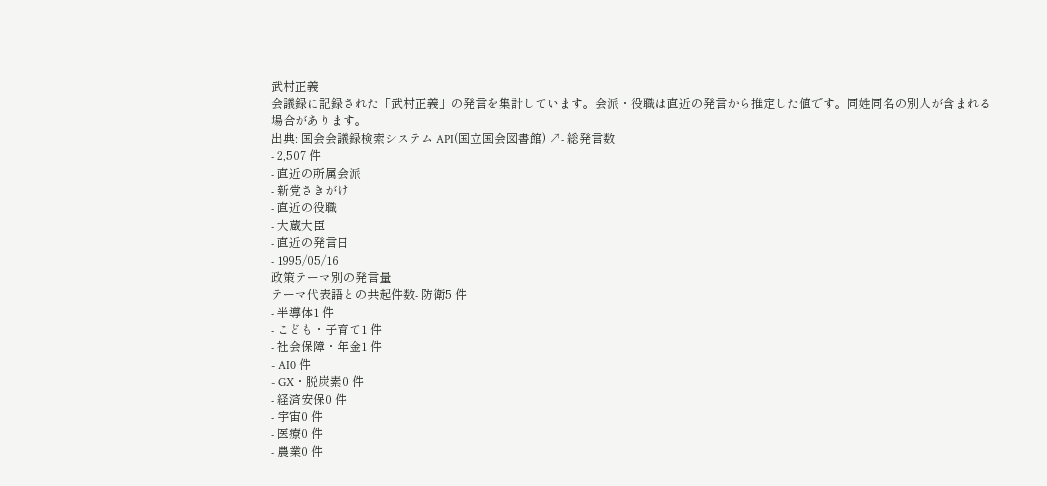武村正義
会議録に記録された「武村正義」の発言を集計しています。会派・役職は直近の発言から推定した値です。同姓同名の別人が含まれる場合があります。
出典: 国会会議録検索システム API(国立国会図書館) ↗- 総発言数
- 2,507 件
- 直近の所属会派
- 新党さきがけ
- 直近の役職
- 大蔵大臣
- 直近の発言日
- 1995/05/16
政策テーマ別の発言量
テーマ代表語との共起件数- 防衛5 件
- 半導体1 件
- こども・子育て1 件
- 社会保障・年金1 件
- AI0 件
- GX・脱炭素0 件
- 経済安保0 件
- 宇宙0 件
- 医療0 件
- 農業0 件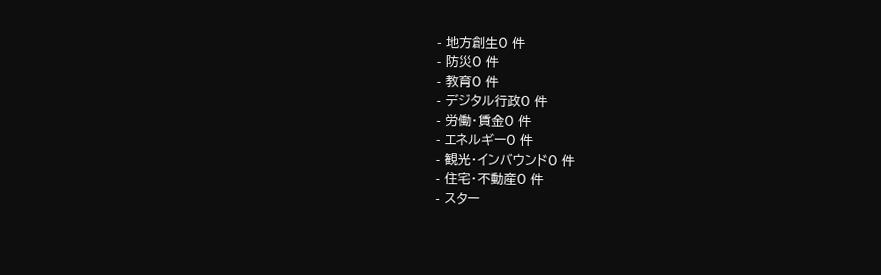- 地方創生0 件
- 防災0 件
- 教育0 件
- デジタル行政0 件
- 労働・賃金0 件
- エネルギー0 件
- 観光・インバウンド0 件
- 住宅・不動産0 件
- スター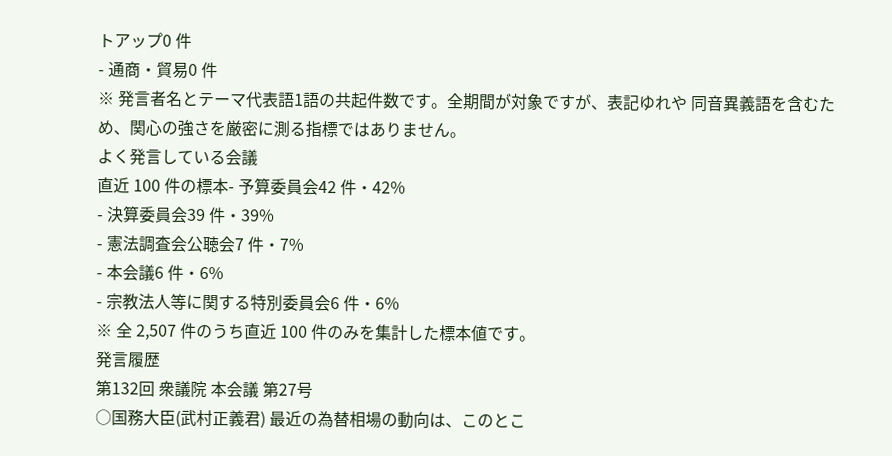トアップ0 件
- 通商・貿易0 件
※ 発言者名とテーマ代表語1語の共起件数です。全期間が対象ですが、表記ゆれや 同音異義語を含むため、関心の強さを厳密に測る指標ではありません。
よく発言している会議
直近 100 件の標本- 予算委員会42 件・42%
- 決算委員会39 件・39%
- 憲法調査会公聴会7 件・7%
- 本会議6 件・6%
- 宗教法人等に関する特別委員会6 件・6%
※ 全 2,507 件のうち直近 100 件のみを集計した標本値です。
発言履歴
第132回 衆議院 本会議 第27号
○国務大臣(武村正義君) 最近の為替相場の動向は、このとこ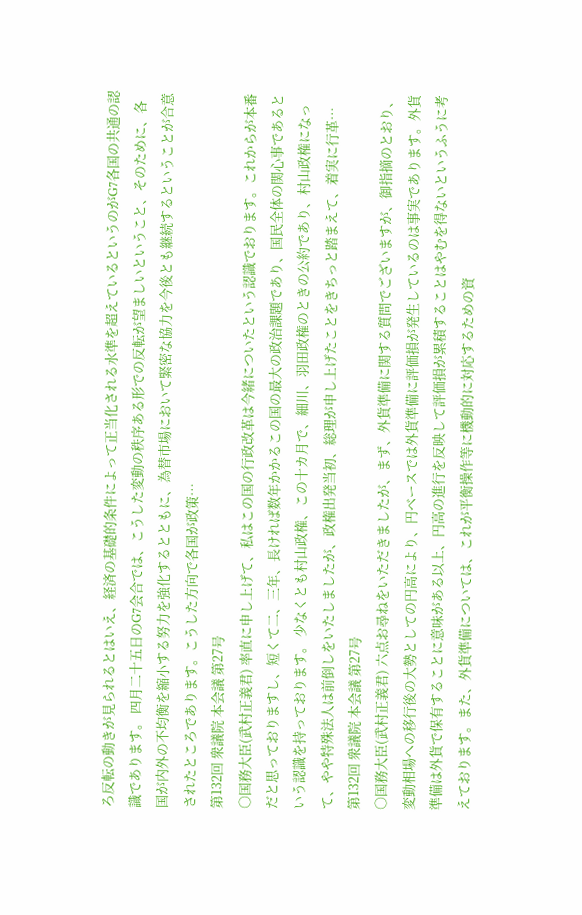ろ反転の動きが見られるとはいえ、経済の基礎的条件によって正当化される水準を超えているというのがG7各国の共通の認識であります。 四月二十五日のG7会合では、こうした変動の秩序ある形での反転が望ましいということ、そのために、各国が内外の不均衡を縮小する努力を強化するとともに、為替市場において緊密な協力を今後とも継続するということが合意されたところであります。こうした方向で各国が政策…
第132回 衆議院 本会議 第27号
○国務大臣(武村正義君) 率直に申し上げて、私はこの国の行政改革は今緒についたという認識でおります。これからが本番だと思っておりますし、短くて二、三年、長ければ数年かかるこの国の最大の政治課題であり、国民全体の関心事であるという認識を持っております。 少なくとも村山政権、この十カ月で、細川、羽田政権のときの公約であり、村山政権になって、やや特殊法人は前倒しをいたしましたが、政権出発当初、総理が申し上げたことをきちっと踏まえて、着実に行革…
第132回 衆議院 本会議 第27号
○国務大臣(武村正義君) 六点お尋ねをいただきましたが、まず、外貨準備に関する質問でございますが、御指摘のとおり、変動相場への移行後の大勢としての円高により、円ベースでは外貨準備に評価損が発生しているのは事実であります。外貨準備は外貨で保有することに意味がある以上、円高の進行を反映して評価損が累積することはやむを得ないというふうに考えております。また、外貨準備については、これが平衡操作等に機動的に対応するための資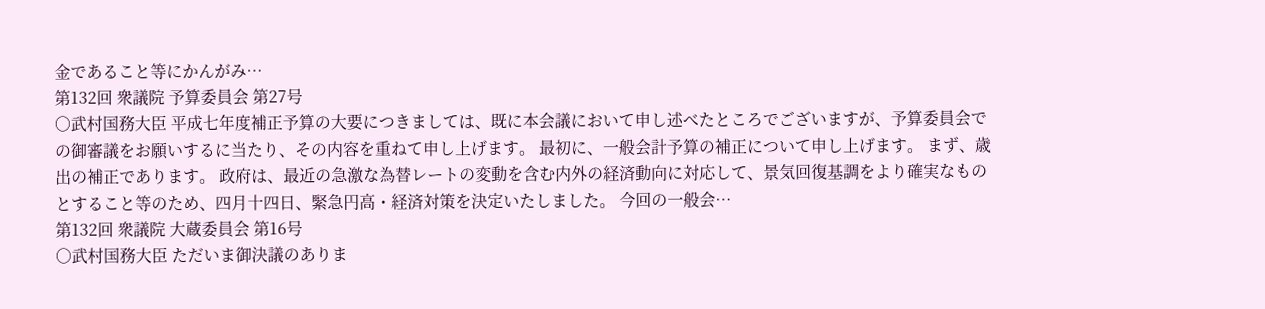金であること等にかんがみ…
第132回 衆議院 予算委員会 第27号
○武村国務大臣 平成七年度補正予算の大要につきましては、既に本会議において申し述べたところでございますが、予算委員会での御審議をお願いするに当たり、その内容を重ねて申し上げます。 最初に、一般会計予算の補正について申し上げます。 まず、歳出の補正であります。 政府は、最近の急激な為替レートの変動を含む内外の経済動向に対応して、景気回復基調をより確実なものとすること等のため、四月十四日、緊急円高・経済対策を決定いたしました。 今回の一般会…
第132回 衆議院 大蔵委員会 第16号
○武村国務大臣 ただいま御決議のありま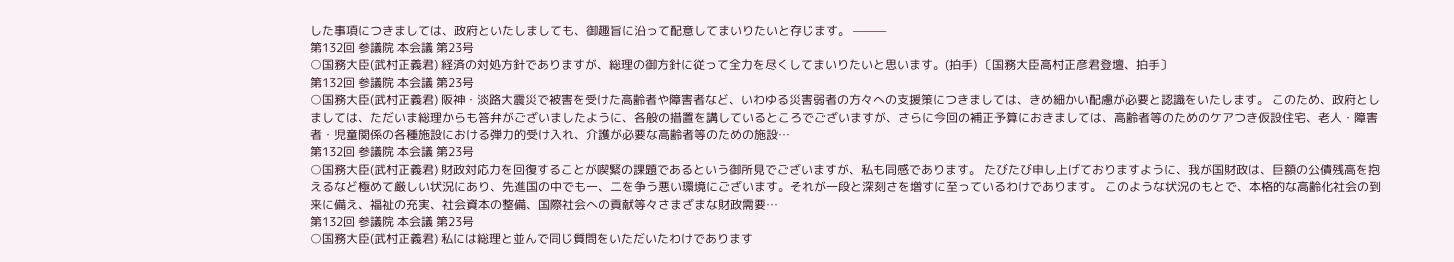した事項につきましては、政府といたしましても、御趣旨に沿って配意してまいりたいと存じます。 ———
第132回 参議院 本会議 第23号
○国務大臣(武村正義君) 経済の対処方針でありますが、総理の御方針に従って全力を尽くしてまいりたいと思います。(拍手) 〔国務大臣高村正彦君登壇、拍手〕
第132回 参議院 本会議 第23号
○国務大臣(武村正義君) 阪神・淡路大震災で被害を受けた高齢者や障害者など、いわゆる災害弱者の方々への支援策につきましては、きめ細かい配慮が必要と認識をいたします。 このため、政府としましては、ただいま総理からも答弁がございましたように、各般の措置を講しているところでございますが、さらに今回の補正予算におきましては、高齢者等のためのケアつき仮設住宅、老人・障害者・児童関係の各種施設における弾力的受け入れ、介護が必要な高齢者等のための施設…
第132回 参議院 本会議 第23号
○国務大臣(武村正義君) 財政対応力を回復することが喫緊の課題であるという御所見でございますが、私も同感であります。 たびたび申し上げておりますように、我が国財政は、巨額の公債残高を抱えるなど極めて厳しい状況にあり、先進国の中でも一、二を争う悪い環境にございます。それが一段と深刻さを増すに至っているわけであります。 このような状況のもとで、本格的な高齢化社会の到来に備え、福祉の充実、社会資本の整備、国際社会への貢献等々さまざまな財政需要…
第132回 参議院 本会議 第23号
○国務大臣(武村正義君) 私には総理と並んで同じ質問をいただいたわけであります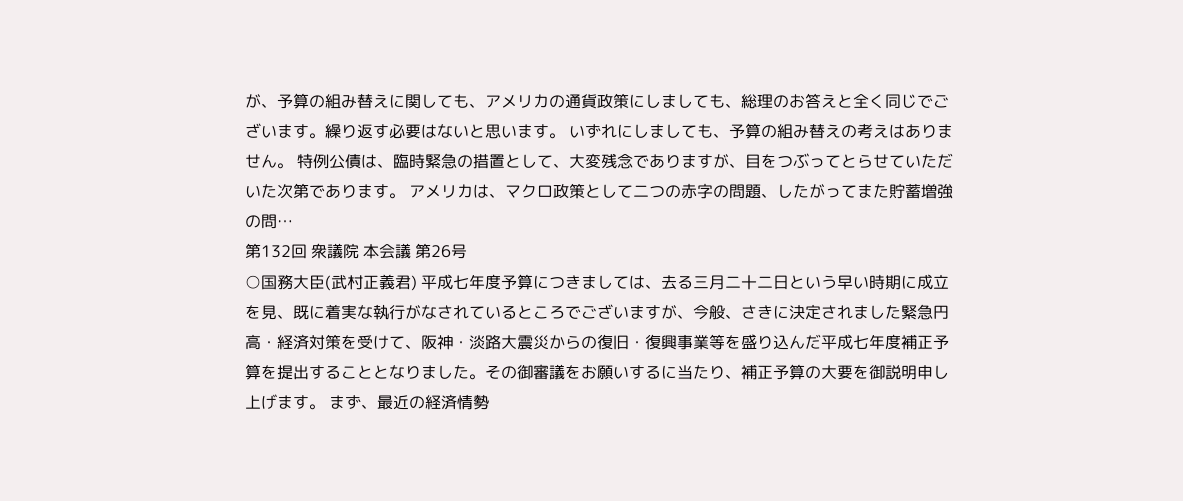が、予算の組み替えに関しても、アメリカの通貨政策にしましても、総理のお答えと全く同じでございます。繰り返す必要はないと思います。 いずれにしましても、予算の組み替えの考えはありません。 特例公債は、臨時緊急の措置として、大変残念でありますが、目をつぶってとらせていただいた次第であります。 アメリカは、マクロ政策として二つの赤字の問題、したがってまた貯蓄増強の問…
第132回 衆議院 本会議 第26号
○国務大臣(武村正義君) 平成七年度予算につきましては、去る三月二十二日という早い時期に成立を見、既に着実な執行がなされているところでございますが、今般、さきに決定されました緊急円高・経済対策を受けて、阪神・淡路大震災からの復旧・復興事業等を盛り込んだ平成七年度補正予算を提出することとなりました。その御審議をお願いするに当たり、補正予算の大要を御説明申し上げます。 まず、最近の経済情勢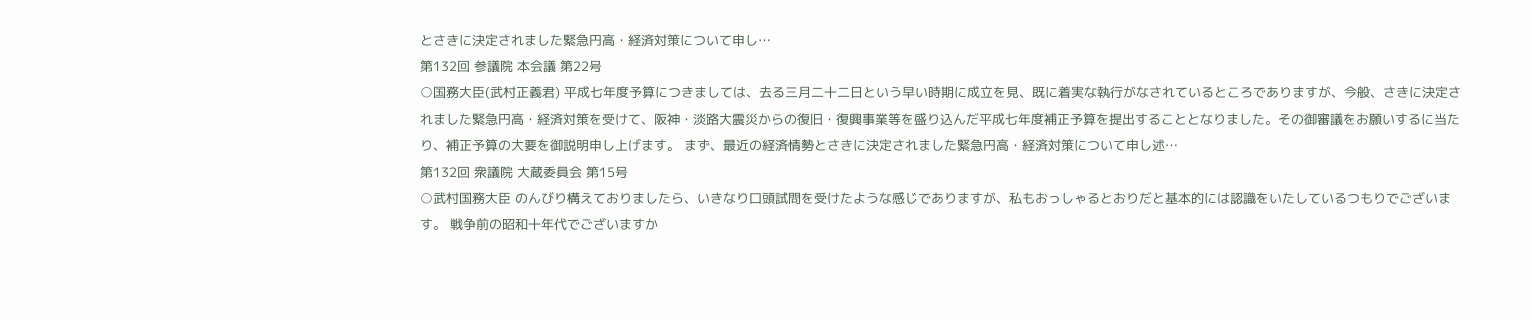とさきに決定されました緊急円高・経済対策について申し…
第132回 参議院 本会議 第22号
○国務大臣(武村正義君) 平成七年度予算につきましては、去る三月二十二日という早い時期に成立を見、既に着実な執行がなされているところでありますが、今般、さきに決定されました緊急円高・経済対策を受けて、阪神・淡路大震災からの復旧・復興事業等を盛り込んだ平成七年度補正予算を提出することとなりました。その御審議をお願いするに当たり、補正予算の大要を御説明申し上げます。 まず、最近の経済情勢とさきに決定されました緊急円高・経済対策について申し述…
第132回 衆議院 大蔵委員会 第15号
○武村国務大臣 のんびり構えておりましたら、いきなり口頭試問を受けたような感じでありますが、私もおっしゃるとおりだと基本的には認識をいたしているつもりでございます。 戦争前の昭和十年代でございますか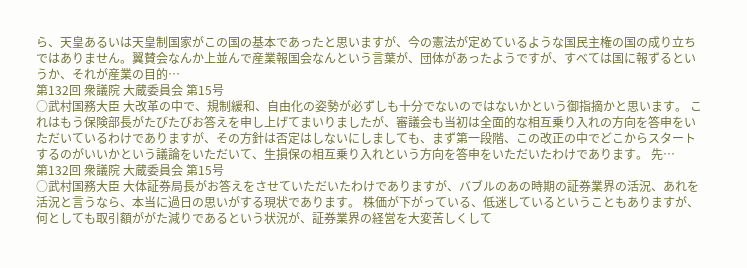ら、天皇あるいは天皇制国家がこの国の基本であったと思いますが、今の憲法が定めているような国民主権の国の成り立ちではありません。翼賛会なんか上並んで産業報国会なんという言葉が、団体があったようですが、すべては国に報ずるというか、それが産業の目的…
第132回 衆議院 大蔵委員会 第15号
○武村国務大臣 大改革の中で、規制緩和、自由化の姿勢が必ずしも十分でないのではないかという御指摘かと思います。 これはもう保険部長がたびたびお答えを申し上げてまいりましたが、審議会も当初は全面的な相互乗り入れの方向を答申をいただいているわけでありますが、その方針は否定はしないにしましても、まず第一段階、この改正の中でどこからスタートするのがいいかという議論をいただいて、生損保の相互乗り入れという方向を答申をいただいたわけであります。 先…
第132回 衆議院 大蔵委員会 第15号
○武村国務大臣 大体証券局長がお答えをさせていただいたわけでありますが、バブルのあの時期の証券業界の活況、あれを活況と言うなら、本当に過日の思いがする現状であります。 株価が下がっている、低迷しているということもありますが、何としても取引額ががた減りであるという状況が、証券業界の経営を大変苦しくして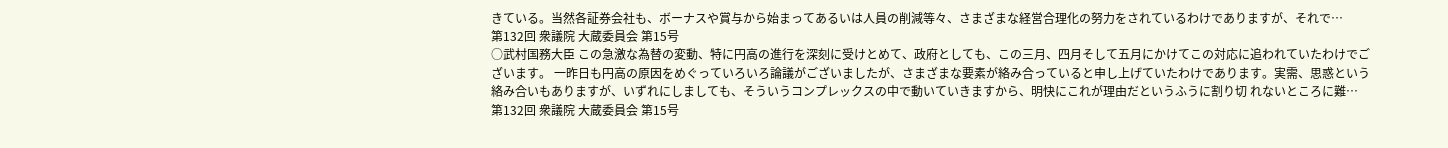きている。当然各証券会社も、ボーナスや賞与から始まってあるいは人員の削減等々、さまざまな経営合理化の努力をされているわけでありますが、それで…
第132回 衆議院 大蔵委員会 第15号
○武村国務大臣 この急激な為替の変動、特に円高の進行を深刻に受けとめて、政府としても、この三月、四月そして五月にかけてこの対応に追われていたわけでございます。 一昨日も円高の原因をめぐっていろいろ論議がございましたが、さまざまな要素が絡み合っていると申し上げていたわけであります。実需、思惑という絡み合いもありますが、いずれにしましても、そういうコンプレックスの中で動いていきますから、明快にこれが理由だというふうに割り切 れないところに難…
第132回 衆議院 大蔵委員会 第15号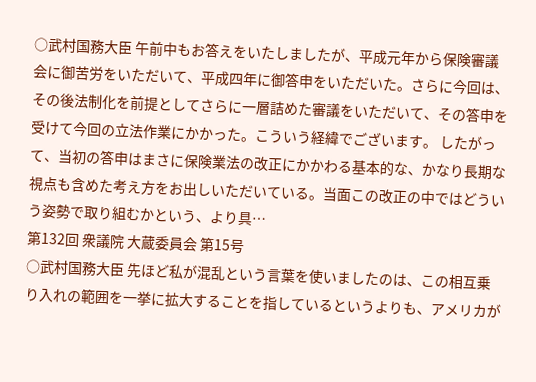○武村国務大臣 午前中もお答えをいたしましたが、平成元年から保険審議会に御苦労をいただいて、平成四年に御答申をいただいた。さらに今回は、その後法制化を前提としてさらに一層詰めた審議をいただいて、その答申を受けて今回の立法作業にかかった。こういう経緯でございます。 したがって、当初の答申はまさに保険業法の改正にかかわる基本的な、かなり長期な視点も含めた考え方をお出しいただいている。当面この改正の中ではどういう姿勢で取り組むかという、より具…
第132回 衆議院 大蔵委員会 第15号
○武村国務大臣 先ほど私が混乱という言葉を使いましたのは、この相互乗り入れの範囲を一挙に拡大することを指しているというよりも、アメリカが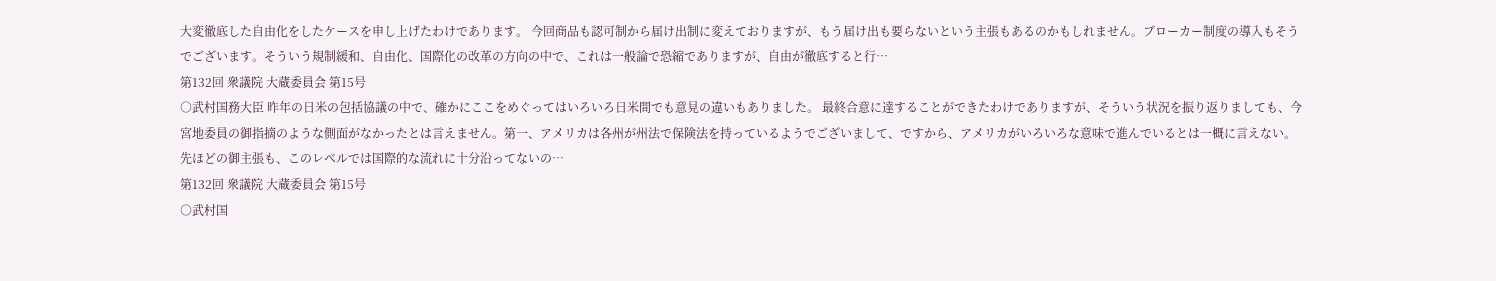大変徹底した自由化をしたケースを申し上げたわけであります。 今回商品も認可制から届け出制に変えておりますが、もう届け出も要らないという主張もあるのかもしれません。ブローカー制度の導入もそうでございます。そういう規制緩和、自由化、国際化の改革の方向の中で、これは一般論で恐縮でありますが、自由が徹底すると行…
第132回 衆議院 大蔵委員会 第15号
○武村国務大臣 昨年の日米の包括協議の中で、確かにここをめぐってはいろいろ日米間でも意見の違いもありました。 最終合意に達することができたわけでありますが、そういう状況を振り返りましても、今宮地委員の御指摘のような側面がなかったとは言えません。第一、アメリカは各州が州法で保険法を持っているようでございまして、ですから、アメリカがいろいろな意味で進んでいるとは一概に言えない。 先ほどの御主張も、このレベルでは国際的な流れに十分沿ってないの…
第132回 衆議院 大蔵委員会 第15号
○武村国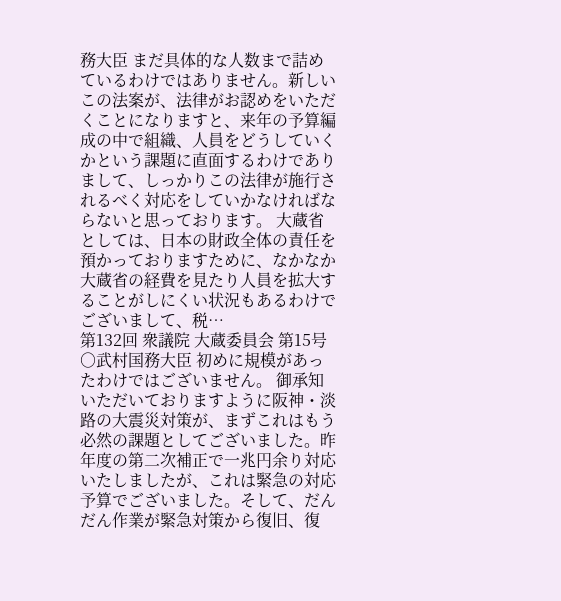務大臣 まだ具体的な人数まで詰めているわけではありません。新しいこの法案が、法律がお認めをいただくことになりますと、来年の予算編成の中で組織、人員をどうしていくかという課題に直面するわけでありまして、しっかりこの法律が施行されるべく対応をしていかなければならないと思っております。 大蔵省としては、日本の財政全体の責任を預かっておりますために、なかなか大蔵省の経費を見たり人員を拡大することがしにくい状況もあるわけでございまして、税…
第132回 衆議院 大蔵委員会 第15号
○武村国務大臣 初めに規模があったわけではございません。 御承知いただいておりますように阪神・淡路の大震災対策が、まずこれはもう必然の課題としてございました。昨年度の第二次補正で一兆円余り対応いたしましたが、これは緊急の対応予算でございました。そして、だんだん作業が緊急対策から復旧、復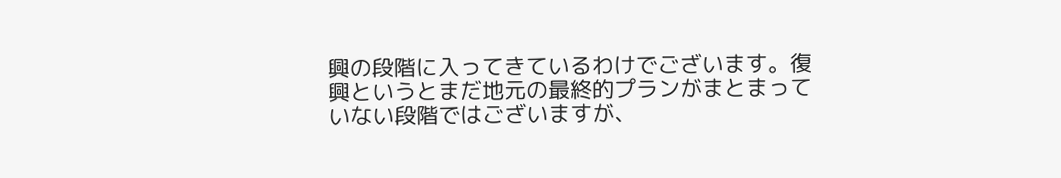興の段階に入ってきているわけでございます。復興というとまだ地元の最終的プランがまとまっていない段階ではございますが、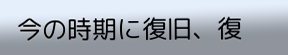今の時期に復旧、復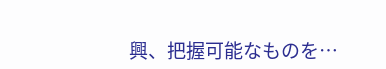興、把握可能なものを…